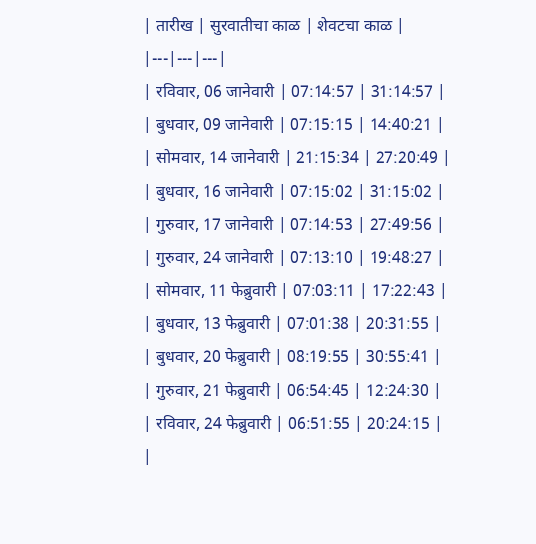| तारीख | सुरवातीचा काळ | शेवटचा काळ |
|---|---|---|
| रविवार, 06 जानेवारी | 07:14:57 | 31:14:57 |
| बुधवार, 09 जानेवारी | 07:15:15 | 14:40:21 |
| सोमवार, 14 जानेवारी | 21:15:34 | 27:20:49 |
| बुधवार, 16 जानेवारी | 07:15:02 | 31:15:02 |
| गुरुवार, 17 जानेवारी | 07:14:53 | 27:49:56 |
| गुरुवार, 24 जानेवारी | 07:13:10 | 19:48:27 |
| सोमवार, 11 फेब्रुवारी | 07:03:11 | 17:22:43 |
| बुधवार, 13 फेब्रुवारी | 07:01:38 | 20:31:55 |
| बुधवार, 20 फेब्रुवारी | 08:19:55 | 30:55:41 |
| गुरुवार, 21 फेब्रुवारी | 06:54:45 | 12:24:30 |
| रविवार, 24 फेब्रुवारी | 06:51:55 | 20:24:15 |
|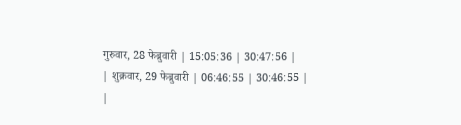गुरुवार, 28 फेब्रुवारी | 15:05:36 | 30:47:56 |
| शुक्रवार, 29 फेब्रुवारी | 06:46:55 | 30:46:55 |
|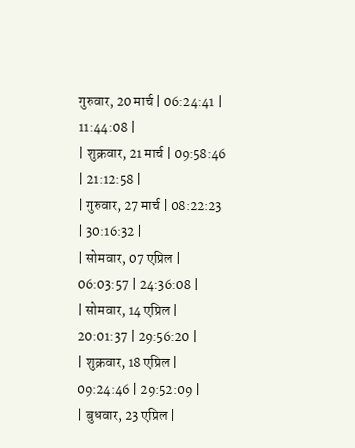गुरुवार, 20 मार्च | 06:24:41 | 11:44:08 |
| शुक्रवार, 21 मार्च | 09:58:46 | 21:12:58 |
| गुरुवार, 27 मार्च | 08:22:23 | 30:16:32 |
| सोमवार, 07 एप्रिल | 06:03:57 | 24:36:08 |
| सोमवार, 14 एप्रिल | 20:01:37 | 29:56:20 |
| शुक्रवार, 18 एप्रिल | 09:24:46 | 29:52:09 |
| बुधवार, 23 एप्रिल |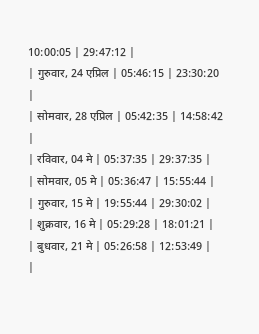10:00:05 | 29:47:12 |
| गुरुवार, 24 एप्रिल | 05:46:15 | 23:30:20 |
| सोमवार, 28 एप्रिल | 05:42:35 | 14:58:42 |
| रविवार, 04 मे | 05:37:35 | 29:37:35 |
| सोमवार, 05 मे | 05:36:47 | 15:55:44 |
| गुरुवार, 15 मे | 19:55:44 | 29:30:02 |
| शुक्रवार, 16 मे | 05:29:28 | 18:01:21 |
| बुधवार, 21 मे | 05:26:58 | 12:53:49 |
|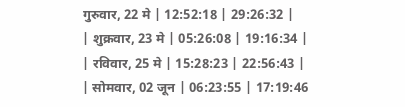गुरुवार, 22 मे | 12:52:18 | 29:26:32 |
| शुक्रवार, 23 मे | 05:26:08 | 19:16:34 |
| रविवार, 25 मे | 15:28:23 | 22:56:43 |
| सोमवार, 02 जून | 06:23:55 | 17:19:46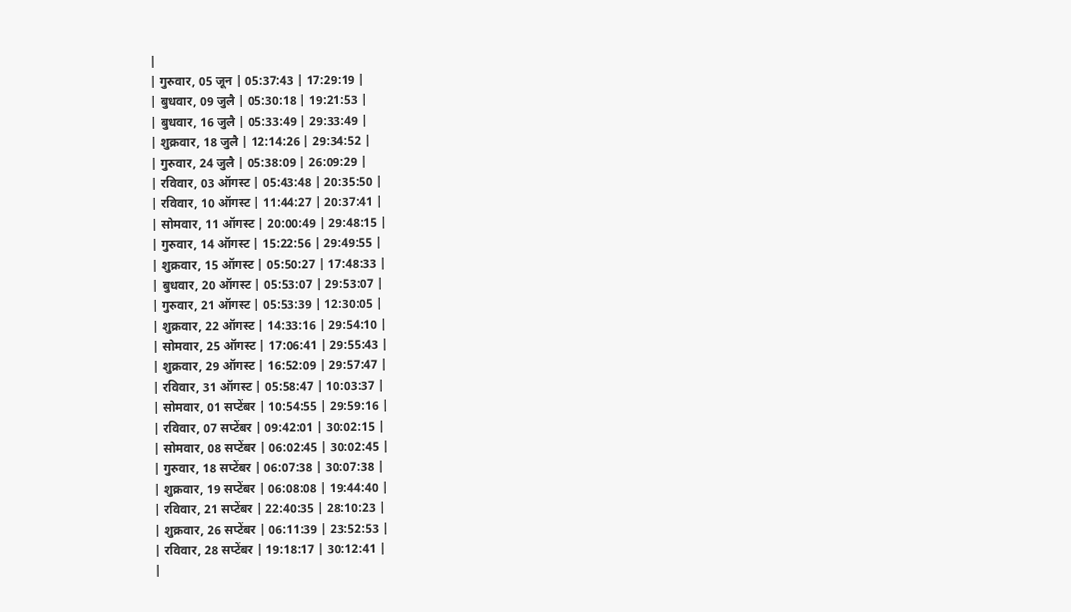|
| गुरुवार, 05 जून | 05:37:43 | 17:29:19 |
| बुधवार, 09 जुलै | 05:30:18 | 19:21:53 |
| बुधवार, 16 जुलै | 05:33:49 | 29:33:49 |
| शुक्रवार, 18 जुलै | 12:14:26 | 29:34:52 |
| गुरुवार, 24 जुलै | 05:38:09 | 26:09:29 |
| रविवार, 03 ऑगस्ट | 05:43:48 | 20:35:50 |
| रविवार, 10 ऑगस्ट | 11:44:27 | 20:37:41 |
| सोमवार, 11 ऑगस्ट | 20:00:49 | 29:48:15 |
| गुरुवार, 14 ऑगस्ट | 15:22:56 | 29:49:55 |
| शुक्रवार, 15 ऑगस्ट | 05:50:27 | 17:48:33 |
| बुधवार, 20 ऑगस्ट | 05:53:07 | 29:53:07 |
| गुरुवार, 21 ऑगस्ट | 05:53:39 | 12:30:05 |
| शुक्रवार, 22 ऑगस्ट | 14:33:16 | 29:54:10 |
| सोमवार, 25 ऑगस्ट | 17:06:41 | 29:55:43 |
| शुक्रवार, 29 ऑगस्ट | 16:52:09 | 29:57:47 |
| रविवार, 31 ऑगस्ट | 05:58:47 | 10:03:37 |
| सोमवार, 01 सप्टेंबर | 10:54:55 | 29:59:16 |
| रविवार, 07 सप्टेंबर | 09:42:01 | 30:02:15 |
| सोमवार, 08 सप्टेंबर | 06:02:45 | 30:02:45 |
| गुरुवार, 18 सप्टेंबर | 06:07:38 | 30:07:38 |
| शुक्रवार, 19 सप्टेंबर | 06:08:08 | 19:44:40 |
| रविवार, 21 सप्टेंबर | 22:40:35 | 28:10:23 |
| शुक्रवार, 26 सप्टेंबर | 06:11:39 | 23:52:53 |
| रविवार, 28 सप्टेंबर | 19:18:17 | 30:12:41 |
|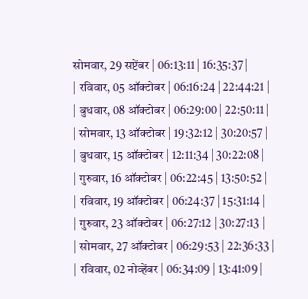सोमवार, 29 सप्टेंबर | 06:13:11 | 16:35:37 |
| रविवार, 05 ऑक्टोबर | 06:16:24 | 22:44:21 |
| बुधवार, 08 ऑक्टोबर | 06:29:00 | 22:50:11 |
| सोमवार, 13 ऑक्टोबर | 19:32:12 | 30:20:57 |
| बुधवार, 15 ऑक्टोबर | 12:11:34 | 30:22:08 |
| गुरुवार, 16 ऑक्टोबर | 06:22:45 | 13:50:52 |
| रविवार, 19 ऑक्टोबर | 06:24:37 | 15:31:14 |
| गुरुवार, 23 ऑक्टोबर | 06:27:12 | 30:27:13 |
| सोमवार, 27 ऑक्टोबर | 06:29:53 | 22:36:33 |
| रविवार, 02 नोव्हेंबर | 06:34:09 | 13:41:09 |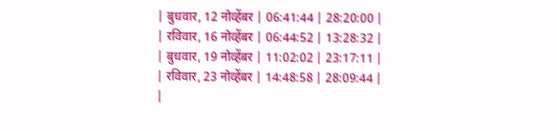| बुधवार, 12 नोव्हेंबर | 06:41:44 | 28:20:00 |
| रविवार, 16 नोव्हेंबर | 06:44:52 | 13:28:32 |
| बुधवार, 19 नोव्हेंबर | 11:02:02 | 23:17:11 |
| रविवार, 23 नोव्हेंबर | 14:48:58 | 28:09:44 |
|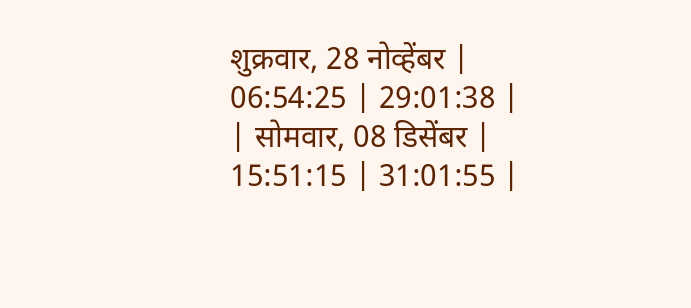शुक्रवार, 28 नोव्हेंबर | 06:54:25 | 29:01:38 |
| सोमवार, 08 डिसेंबर | 15:51:15 | 31:01:55 |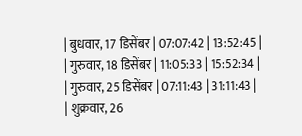| बुधवार, 17 डिसेंबर | 07:07:42 | 13:52:45 |
| गुरुवार, 18 डिसेंबर | 11:05:33 | 15:52:34 |
| गुरुवार, 25 डिसेंबर | 07:11:43 | 31:11:43 |
| शुक्रवार, 26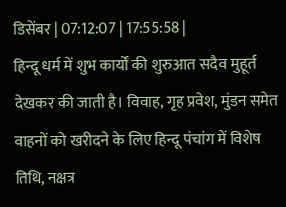डिसेंबर | 07:12:07 | 17:55:58 |
हिन्दू धर्म में शुभ कार्यों की शुरुआत सदैव मुहूर्त देखकर की जाती है। विवाह, गृह प्रवेश, मुंडन समेत वाहनों को खरीदने के लिए हिन्दू पंचांग में विशेष तिथि, नक्षत्र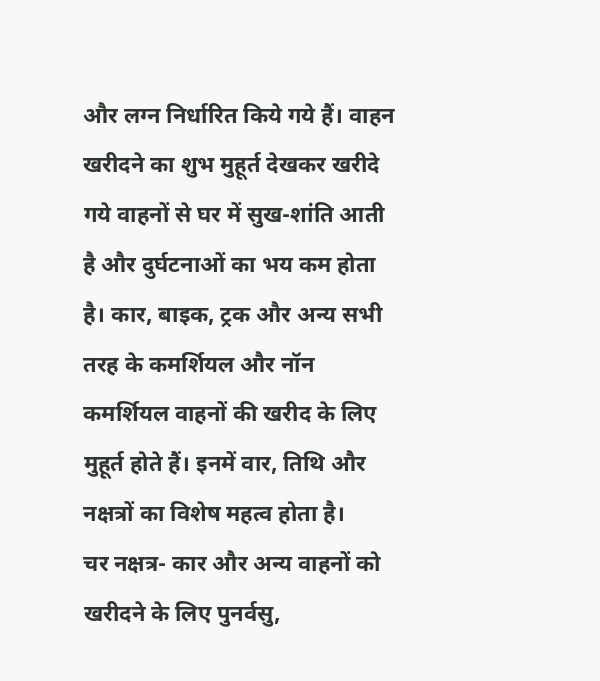और लग्न निर्धारित किये गये हैं। वाहन खरीदने का शुभ मुहूर्त देखकर खरीदे गये वाहनों से घर में सुख-शांति आती है और दुर्घटनाओं का भय कम होता है। कार, बाइक, ट्रक और अन्य सभी तरह के कमर्शियल और नॉन कमर्शियल वाहनों की खरीद के लिए मुहूर्त होते हैं। इनमें वार, तिथि और नक्षत्रों का विशेष महत्व होता है।
चर नक्षत्र- कार और अन्य वाहनों को खरीदने के लिए पुनर्वसु,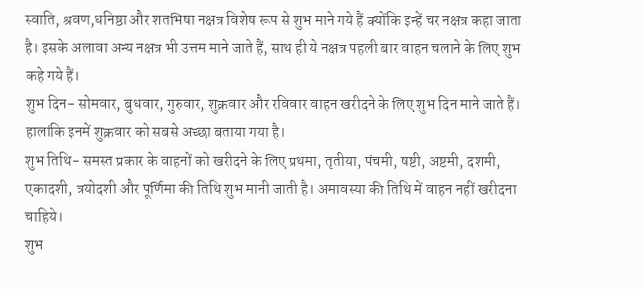स्वाति, श्रवण,धनिष्ठा और शतभिषा नक्षत्र विशेष रूप से शुभ माने गये हैं क्योंकि इन्हें चर नक्षत्र कहा जाता है। इसके अलावा अन्य नक्षत्र भी उत्तम माने जाते हैं, साथ ही ये नक्षत्र पहली बार वाहन चलाने के लिए शुभ कहे गये हैं।
शुभ दिन- सोमवार, बुधवार, गुरुवार, शुक्रवार और रविवार वाहन खरीदने के लिए शुभ दिन माने जाते हैं। हालांकि इनमें शुक्रवार को सबसे अच्छा बताया गया है।
शुभ तिथि- समस्त प्रकार के वाहनों को खरीदने के लिए प्रथमा, तृतीया, पंचमी, षष्टी, अष्टमी, दशमी, एकादशी, त्रयोदशी और पूर्णिमा की तिथि शुभ मानी जाती है। अमावस्या की तिथि में वाहन नहीं खरीदना चाहिये।
शुभ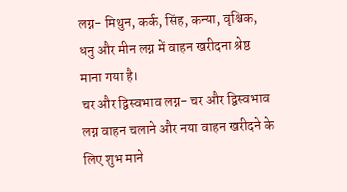लग्न- मिथुन, कर्क, सिंह, कन्या, वृश्चिक, धनु और मीन लग्न में वाहन खरीदना श्रेष्ठ माना गया है।
चर और द्विस्वभाव लग्न- चर और द्विस्वभाव लग्न वाहन चलाने और नया वाहन खरीदने के लिए शुभ माने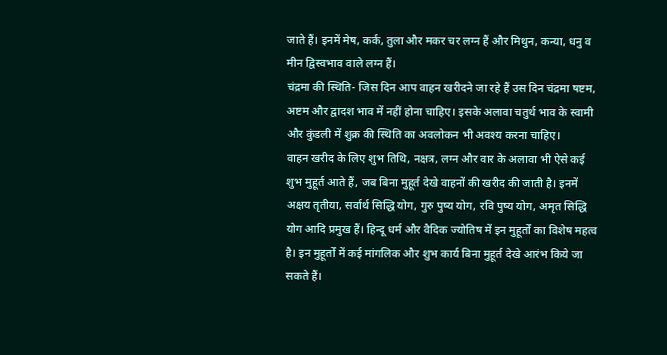जाते हैं। इनमें मेष, कर्क, तुला और मकर चर लग्न हैं और मिथुन, कन्या, धनु व मीन द्विस्वभाव वाले लग्न हैं।
चंद्रमा की स्थिति- जिस दिन आप वाहन खरीदने जा रहे हैं उस दिन चंद्रमा षष्टम, अष्टम और द्वादश भाव में नहीं होना चाहिए। इसके अलावा चतुर्थ भाव के स्वामी और कुंडली में शुक्र की स्थिति का अवलोकन भी अवश्य करना चाहिए।
वाहन खरीद के लिए शुभ तिथि, नक्षत्र, लग्न और वार के अलावा भी ऐसे कई शुभ मुहूर्त आते हैं, जब बिना मुहूर्त देखे वाहनों की खरीद की जाती है। इनमें अक्षय तृतीया, सर्वार्थ सिद्धि योग, गुरु पुष्य योग, रवि पुष्य योग, अमृत सिद्धि योग आदि प्रमुख हैं। हिन्दू धर्म और वैदिक ज्योतिष में इन मुहूर्तों का विशेष महत्व है। इन मुहूर्तों में कई मांगलिक और शुभ कार्य बिना मुहूर्त देखे आरंभ किये जा सकते हैं।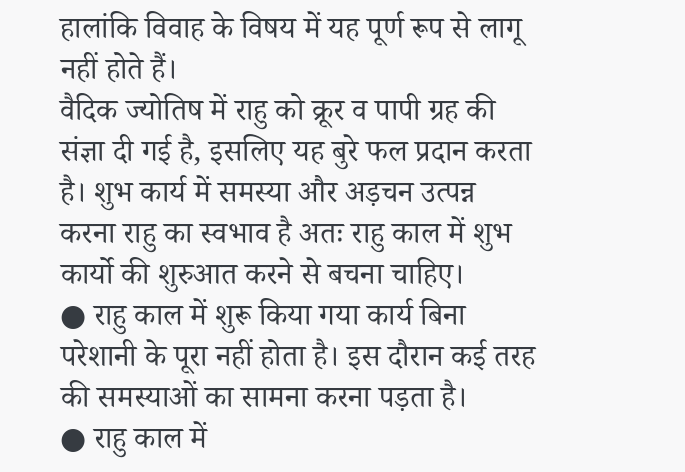हालांकि विवाह के विषय में यह पूर्ण रूप से लागू नहीं होते हैं।
वैदिक ज्योतिष में राहु को क्रूर व पापी ग्रह की संज्ञा दी गई है, इसलिए यह बुरे फल प्रदान करता है। शुभ कार्य में समस्या और अड़चन उत्पन्न करना राहु का स्वभाव है अतः राहु काल में शुभ कार्यो की शुरुआत करने से बचना चाहिए।
● राहु काल में शुरू किया गया कार्य बिना परेशानी के पूरा नहीं होता है। इस दौरान कई तरह की समस्याओं का सामना करना पड़ता है।
● राहु काल में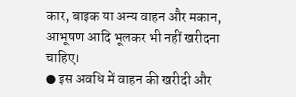कार, बाइक या अन्य वाहन और मकान, आभूषण आदि भूलकर भी नहीं खरीदना चाहिए।
● इस अवधि में वाहन की खरीदी और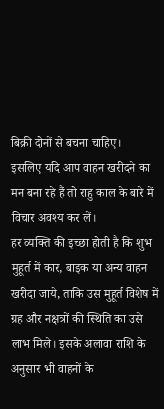बिक्री दोनों से बचना चाहिए।
इसलिए यदि आप वाहन खरीदने का मन बना रहे हैं तो राहु काल के बारे में विचार अवश्य कर लें।
हर व्यक्ति की इच्छा होती है कि शुभ मुहूर्त में कार, बाइक या अन्य वाहन खरीदा जाये, ताकि उस मुहूर्त विशेष में ग्रह और नक्षत्रों की स्थिति का उसे लाभ मिले। इसके अलावा राशि के अनुसार भी वाहनों के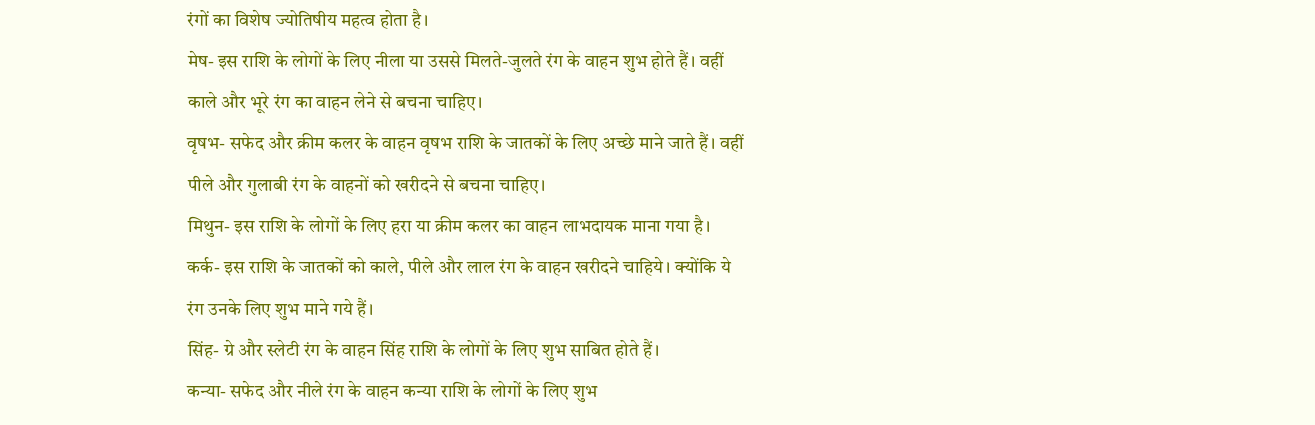रंगों का विशेष ज्योतिषीय महत्व होता है।
मेष- इस राशि के लोगों के लिए नीला या उससे मिलते-जुलते रंग के वाहन शुभ होते हैं। वहीं काले और भूरे रंग का वाहन लेने से बचना चाहिए।
वृषभ- सफेद और क्रीम कलर के वाहन वृषभ राशि के जातकों के लिए अच्छे माने जाते हैं। वहीं पीले और गुलाबी रंग के वाहनों को खरीदने से बचना चाहिए।
मिथुन- इस राशि के लोगों के लिए हरा या क्रीम कलर का वाहन लाभदायक माना गया है।
कर्क- इस राशि के जातकों को काले, पीले और लाल रंग के वाहन खरीदने चाहिये। क्योंकि ये रंग उनके लिए शुभ माने गये हैं।
सिंह- ग्रे और स्लेटी रंग के वाहन सिंह राशि के लोगों के लिए शुभ साबित होते हैं।
कन्या- सफेद और नीले रंग के वाहन कन्या राशि के लोगों के लिए शुभ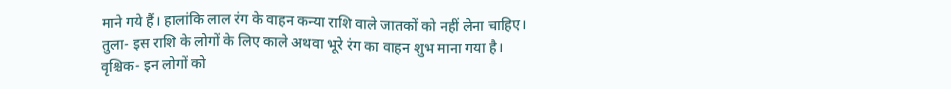माने गये हैं। हालांकि लाल रंग के वाहन कन्या राशि वाले जातकों को नहीं लेना चाहिए।
तुला- इस राशि के लोगों के लिए काले अथवा भूरे रंग का वाहन शुभ माना गया है।
वृश्चिक- इन लोगों को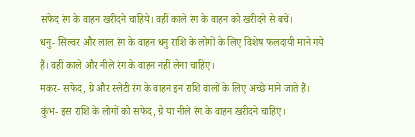सफेद रंग के वाहन खरीदने चाहिये। वहीं काले रंग के वाहन को खरीदने से बचें।
धनु- सिल्वर और लाल रंग के वाहन धनु राशि के लोगों के लिए विशेष फलदायी माने गये हैं। वहीं काले और नीले रंग के वाहन नहीं लेना चाहिए।
मकर- सफेद, ग्रे और स्लेटी रंग के वाहन इन राशि वालों के लिए अच्छे माने जाते हैं।
कुंभ- इस राशि के लोगों को सफेद, ग्रे या नीले रंग के वाहन खरीदने चाहिए।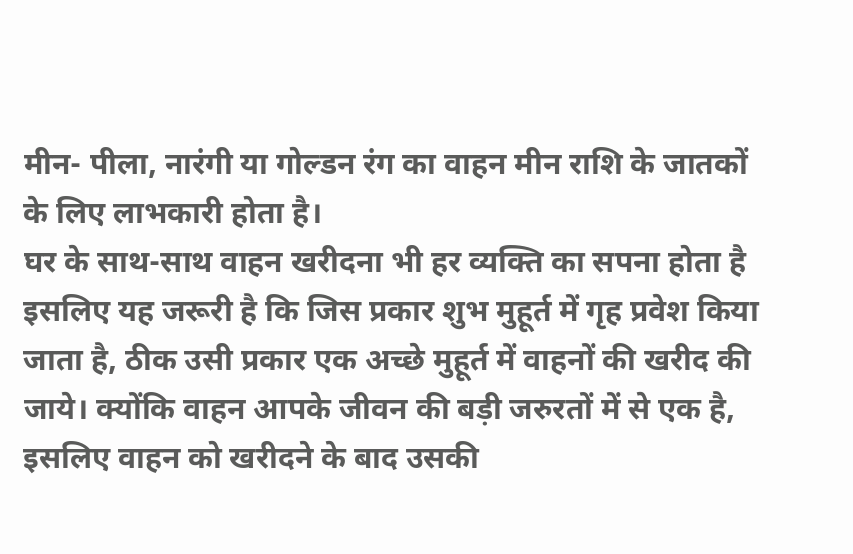मीन- पीला, नारंगी या गोल्डन रंग का वाहन मीन राशि के जातकों के लिए लाभकारी होता है।
घर के साथ-साथ वाहन खरीदना भी हर व्यक्ति का सपना होता है इसलिए यह जरूरी है कि जिस प्रकार शुभ मुहूर्त में गृह प्रवेश किया जाता है, ठीक उसी प्रकार एक अच्छे मुहूर्त में वाहनों की खरीद की जाये। क्योंकि वाहन आपके जीवन की बड़ी जरुरतों में से एक है, इसलिए वाहन को खरीदने के बाद उसकी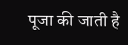पूजा की जाती है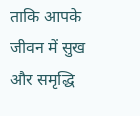ताकि आपके जीवन में सुख और समृद्धि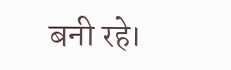बनी रहे।